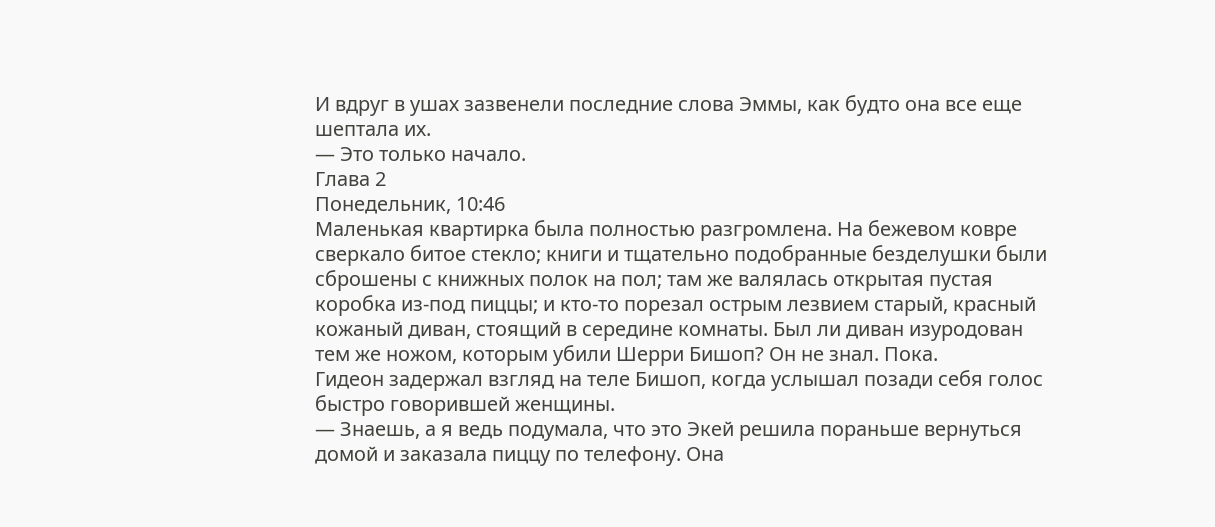И вдруг в ушах зазвенели последние слова Эммы, как будто она все еще шептала их.
— Это только начало.
Глава 2
Понедельник, 10:46
Маленькая квартирка была полностью разгромлена. На бежевом ковре сверкало битое стекло; книги и тщательно подобранные безделушки были сброшены с книжных полок на пол; там же валялась открытая пустая коробка из-под пиццы; и кто-то порезал острым лезвием старый, красный кожаный диван, стоящий в середине комнаты. Был ли диван изуродован тем же ножом, которым убили Шерри Бишоп? Он не знал. Пока.
Гидеон задержал взгляд на теле Бишоп, когда услышал позади себя голос быстро говорившей женщины.
— Знаешь, а я ведь подумала, что это Экей решила пораньше вернуться домой и заказала пиццу по телефону. Она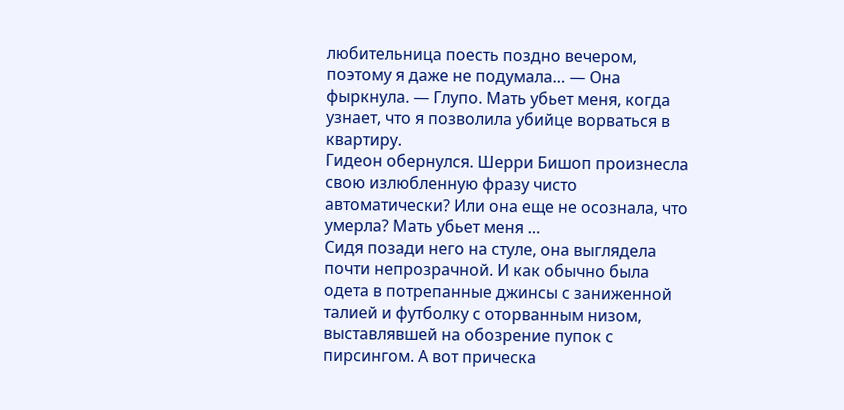любительница поесть поздно вечером, поэтому я даже не подумала… — Она фыркнула. — Глупо. Мать убьет меня, когда узнает, что я позволила убийце ворваться в квартиру.
Гидеон обернулся. Шерри Бишоп произнесла свою излюбленную фразу чисто автоматически? Или она еще не осознала, что умерла? Мать убьет меня …
Сидя позади него на стуле, она выглядела почти непрозрачной. И как обычно была одета в потрепанные джинсы с заниженной талией и футболку с оторванным низом, выставлявшей на обозрение пупок с пирсингом. А вот прическа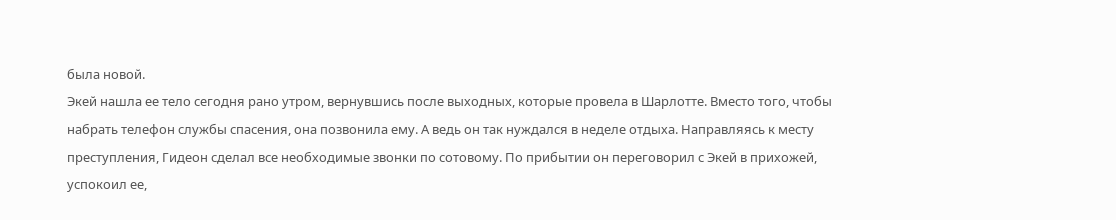была новой.
Экей нашла ее тело сегодня рано утром, вернувшись после выходных, которые провела в Шарлотте. Вместо того, чтобы набрать телефон службы спасения, она позвонила ему. А ведь он так нуждался в неделе отдыха. Направляясь к месту преступления, Гидеон сделал все необходимые звонки по сотовому. По прибытии он переговорил с Экей в прихожей, успокоил ее,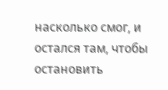насколько смог, и остался там, чтобы остановить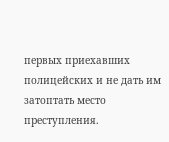первых приехавших полицейских и не дать им затоптать место преступления.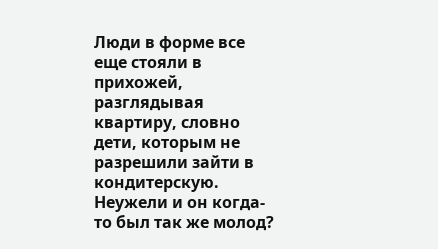Люди в форме все еще стояли в прихожей, разглядывая квартиру, словно дети, которым не разрешили зайти в кондитерскую. Неужели и он когда-то был так же молод?